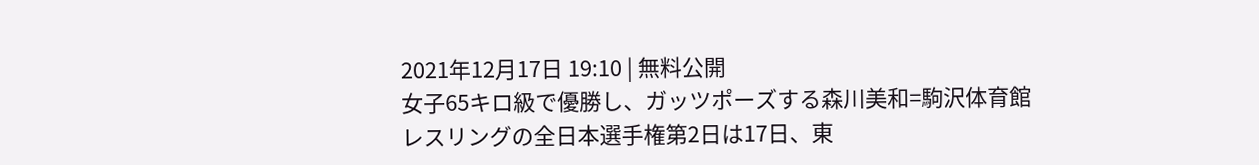2021年12月17日 19:10 | 無料公開
女子65キロ級で優勝し、ガッツポーズする森川美和=駒沢体育館
レスリングの全日本選手権第2日は17日、東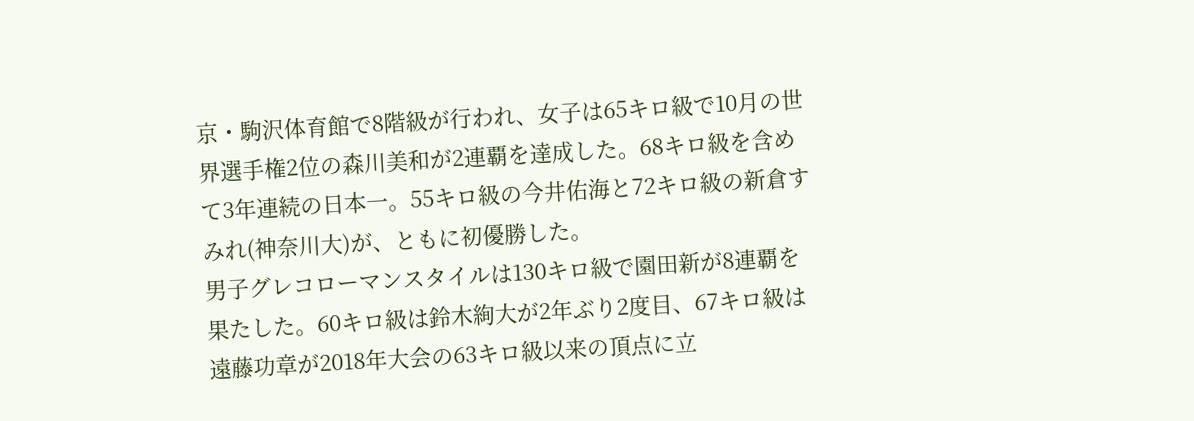京・駒沢体育館で8階級が行われ、女子は65キロ級で10月の世界選手権2位の森川美和が2連覇を達成した。68キロ級を含めて3年連続の日本一。55キロ級の今井佑海と72キロ級の新倉すみれ(神奈川大)が、ともに初優勝した。
男子グレコローマンスタイルは130キロ級で園田新が8連覇を果たした。60キロ級は鈴木絢大が2年ぶり2度目、67キロ級は遠藤功章が2018年大会の63キロ級以来の頂点に立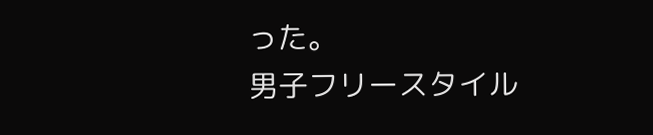った。
男子フリースタイル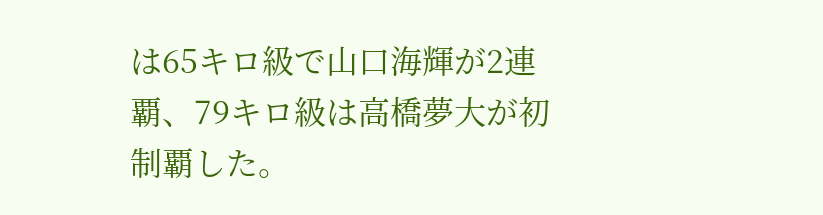は65キロ級で山口海輝が2連覇、79キロ級は高橋夢大が初制覇した。